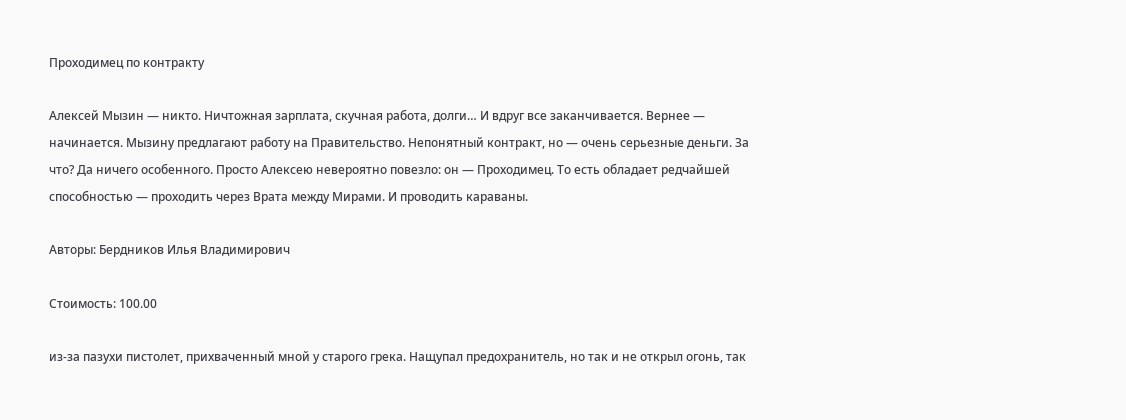Проходимец по контракту

Алексей Мызин — никто. Ничтожная зарплата, скучная работа, долги… И вдруг все заканчивается. Вернее — начинается. Мызину предлагают работу на Правительство. Непонятный контракт, но — очень серьезные деньги. За что? Да ничего особенного. Просто Алексею невероятно повезло: он — Проходимец. То есть обладает редчайшей способностью — проходить через Врата между Мирами. И проводить караваны.

Авторы: Бердников Илья Владимирович

Стоимость: 100.00

из-за пазухи пистолет, прихваченный мной у старого грека. Нащупал предохранитель, но так и не открыл огонь, так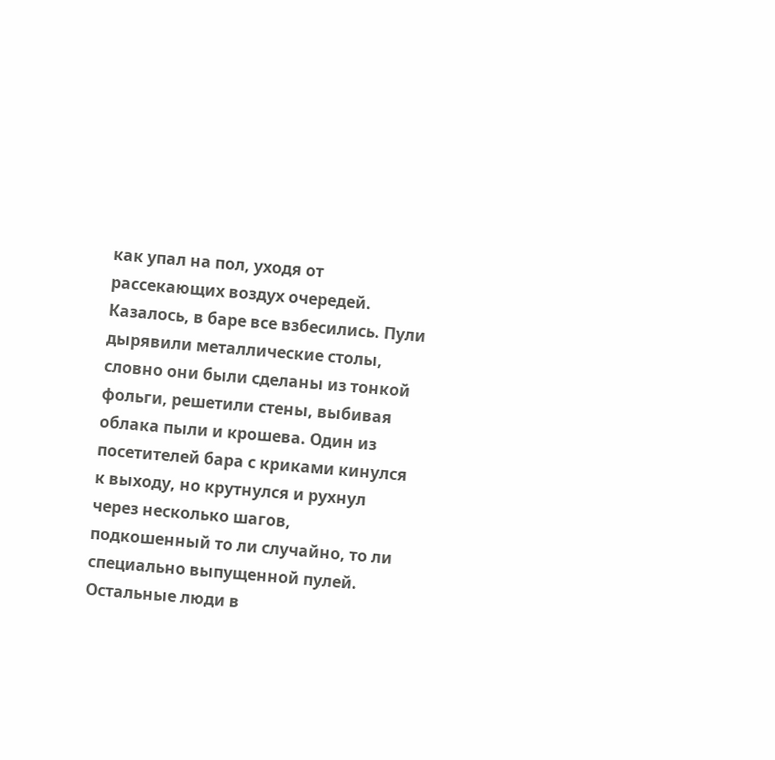как упал на пол, уходя от рассекающих воздух очередей.
Казалось, в баре все взбесились. Пули дырявили металлические столы, словно они были сделаны из тонкой фольги, решетили стены, выбивая облака пыли и крошева. Один из посетителей бара с криками кинулся к выходу, но крутнулся и рухнул через несколько шагов, подкошенный то ли случайно, то ли специально выпущенной пулей. Остальные люди в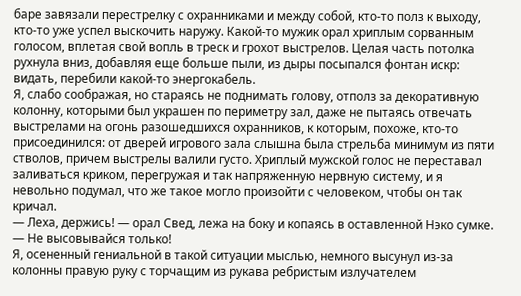баре завязали перестрелку с охранниками и между собой, кто-то полз к выходу, кто-то уже успел выскочить наружу. Какой-то мужик орал хриплым сорванным голосом, вплетая свой вопль в треск и грохот выстрелов. Целая часть потолка рухнула вниз, добавляя еще больше пыли, из дыры посыпался фонтан искр: видать, перебили какой-то энергокабель.
Я, слабо соображая, но стараясь не поднимать голову, отполз за декоративную колонну, которыми был украшен по периметру зал, даже не пытаясь отвечать выстрелами на огонь разошедшихся охранников, к которым, похоже, кто-то присоединился: от дверей игрового зала слышна была стрельба минимум из пяти стволов, причем выстрелы валили густо. Хриплый мужской голос не переставал заливаться криком, перегружая и так напряженную нервную систему, и я невольно подумал, что же такое могло произойти с человеком, чтобы он так кричал.
— Леха, держись! — орал Свед, лежа на боку и копаясь в оставленной Нэко сумке. — Не высовывайся только!
Я, осененный гениальной в такой ситуации мыслью, немного высунул из-за колонны правую руку с торчащим из рукава ребристым излучателем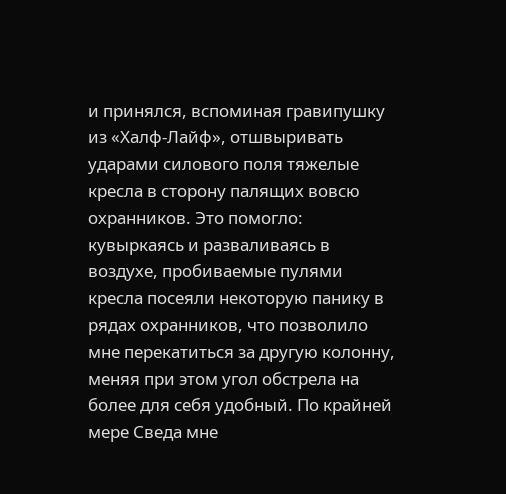и принялся, вспоминая гравипушку из «Халф-Лайф», отшвыривать ударами силового поля тяжелые кресла в сторону палящих вовсю охранников. Это помогло: кувыркаясь и разваливаясь в воздухе, пробиваемые пулями кресла посеяли некоторую панику в рядах охранников, что позволило мне перекатиться за другую колонну, меняя при этом угол обстрела на более для себя удобный. По крайней мере Сведа мне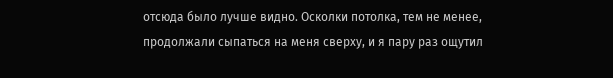отсюда было лучше видно. Осколки потолка, тем не менее, продолжали сыпаться на меня сверху, и я пару раз ощутил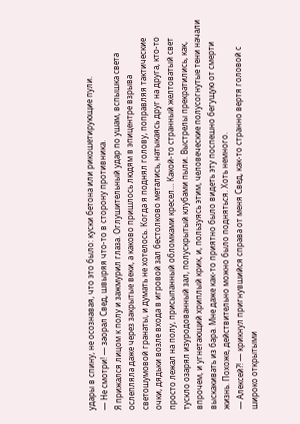удары в спину, не осознавая, что это было: куски бетона или рикошетирующие пули.
— Не смотри! — заорал Свед, швыряя что-то в сторону противника.
Я прижался лицом к полу и зажмурил глаза. Оглушительный удар по ушам, вспышка света ослепляла даже через закрытые веки, а каково пришлось людям в эпицентре взрыва светошумовой гранаты, и думать не хотелось. Когда я поднял голову, поправляя тактические очки, дядьки возле входа в игровой зал бестолково метались, натыкаясь друг на друга, кто-то просто лежал на полу, присыпанный обломками кресел… Какой-то странный желтоватый свет тускло озарял изуродованный зал, полускрытый клубами пыли. Выстрелы прекратились, как, впрочем, и угнетающий хриплый крик, и, пользуясь этим, человеческие полусогнутые тени начали выскакивать из бара. Мне даже как-то приятно было видеть эту поспешно бегущую от смерти жизнь. Похоже, действительно можно было подняться. Хоть немного.
— Алексей?! — крикнул пригнувшийся справа от меня Свед, как-то странно вертя головой с широко открытыми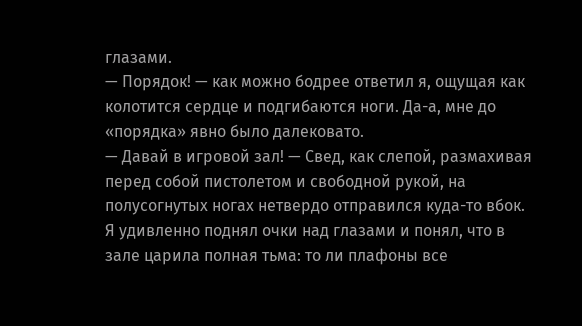глазами.
— Порядок! — как можно бодрее ответил я, ощущая как колотится сердце и подгибаются ноги. Да-а, мне до «порядка» явно было далековато.
— Давай в игровой зал! — Свед, как слепой, размахивая перед собой пистолетом и свободной рукой, на полусогнутых ногах нетвердо отправился куда-то вбок.
Я удивленно поднял очки над глазами и понял, что в зале царила полная тьма: то ли плафоны все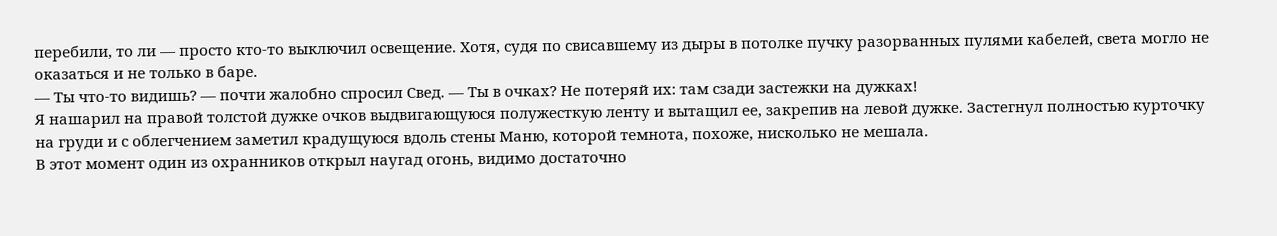перебили, то ли — просто кто-то выключил освещение. Хотя, судя по свисавшему из дыры в потолке пучку разорванных пулями кабелей, света могло не оказаться и не только в баре.
— Ты что-то видишь? — почти жалобно спросил Свед. — Ты в очках? Не потеряй их: там сзади застежки на дужках!
Я нашарил на правой толстой дужке очков выдвигающуюся полужесткую ленту и вытащил ее, закрепив на левой дужке. Застегнул полностью курточку на груди и с облегчением заметил крадущуюся вдоль стены Маню, которой темнота, похоже, нисколько не мешала.
В этот момент один из охранников открыл наугад огонь, видимо достаточно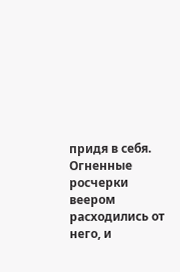придя в себя. Огненные росчерки веером расходились от него, и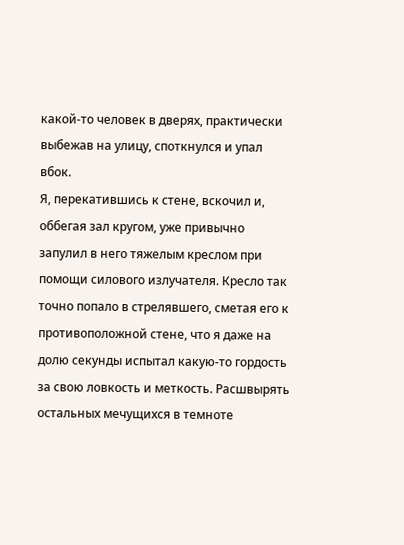какой-то человек в дверях, практически выбежав на улицу, споткнулся и упал вбок.
Я, перекатившись к стене, вскочил и, оббегая зал кругом, уже привычно запулил в него тяжелым креслом при помощи силового излучателя. Кресло так точно попало в стрелявшего, сметая его к противоположной стене, что я даже на долю секунды испытал какую-то гордость за свою ловкость и меткость. Расшвырять остальных мечущихся в темноте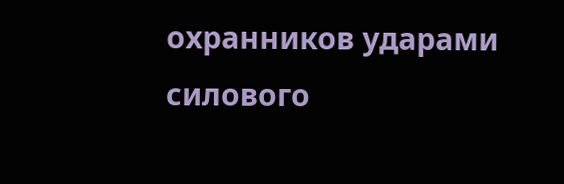охранников ударами силового